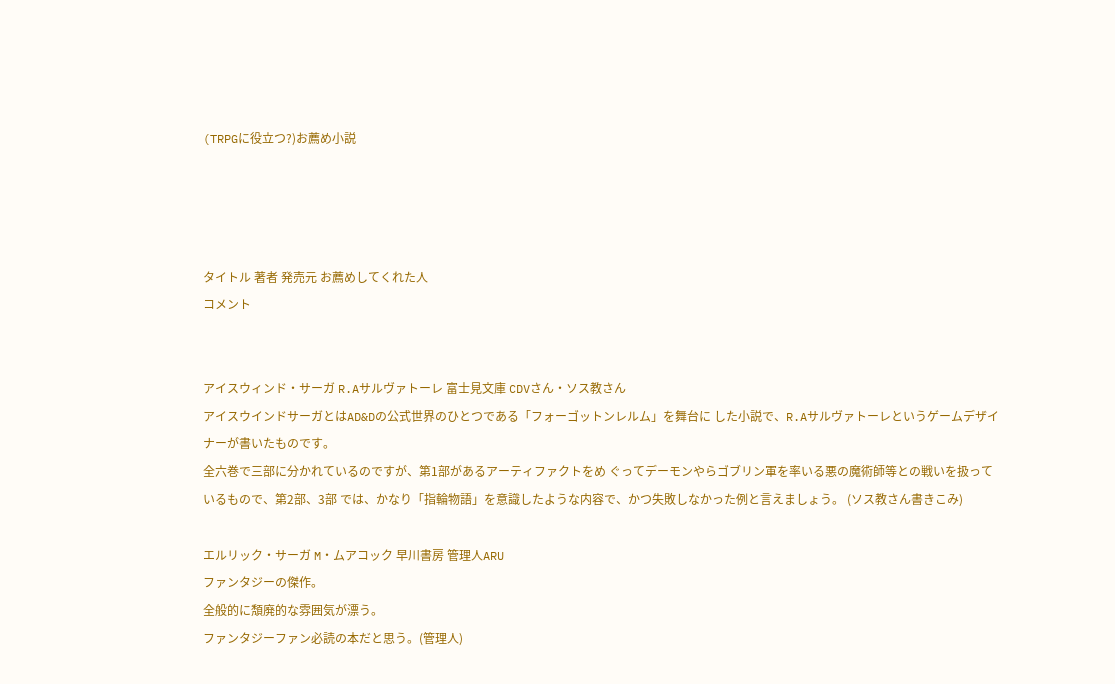(TRPGに役立つ?)お薦め小説




タイトル 著者 発売元 お薦めしてくれた人
コメント


アイスウィンド・サーガ R.Aサルヴァトーレ 富士見文庫 CDVさん・ソス教さん
アイスウインドサーガとはAD&Dの公式世界のひとつである「フォーゴットンレルム」を舞台に した小説で、R.Aサルヴァトーレというゲームデザイナーが書いたものです。
全六巻で三部に分かれているのですが、第1部があるアーティファクトをめ ぐってデーモンやらゴブリン軍を率いる悪の魔術師等との戦いを扱っているもので、第2部、3部 では、かなり「指輪物語」を意識したような内容で、かつ失敗しなかった例と言えましょう。 (ソス教さん書きこみ)

エルリック・サーガ M・ムアコック 早川書房 管理人ARU
ファンタジーの傑作。
全般的に頽廃的な雰囲気が漂う。
ファンタジーファン必読の本だと思う。(管理人)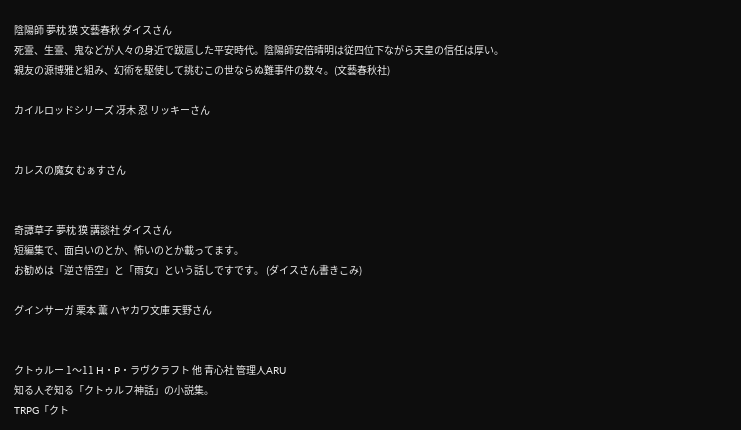陰陽師 夢枕 獏 文藝春秋 ダイスさん
死霊、生霊、鬼などが人々の身近で跋扈した平安時代。陰陽師安倍晴明は従四位下ながら天皇の信任は厚い。
親友の源博雅と組み、幻術を駆使して挑むこの世ならぬ難事件の数々。(文藝春秋社)

カイルロッドシリーズ 冴木 忍 リッキーさん


カレスの魔女 むぁすさん


奇譚草子 夢枕 獏 講談社 ダイスさん
短編集で、面白いのとか、怖いのとか載ってます。
お勧めは「逆さ悟空」と「雨女」という話しですです。 (ダイスさん書きこみ)

グインサーガ 栗本 薫 ハヤカワ文庫 天野さん


クトゥルー 1〜11 H・P・ラヴクラフト 他 青心社 管理人ARU
知る人ぞ知る「クトゥルフ神話」の小説集。
TRPG「クト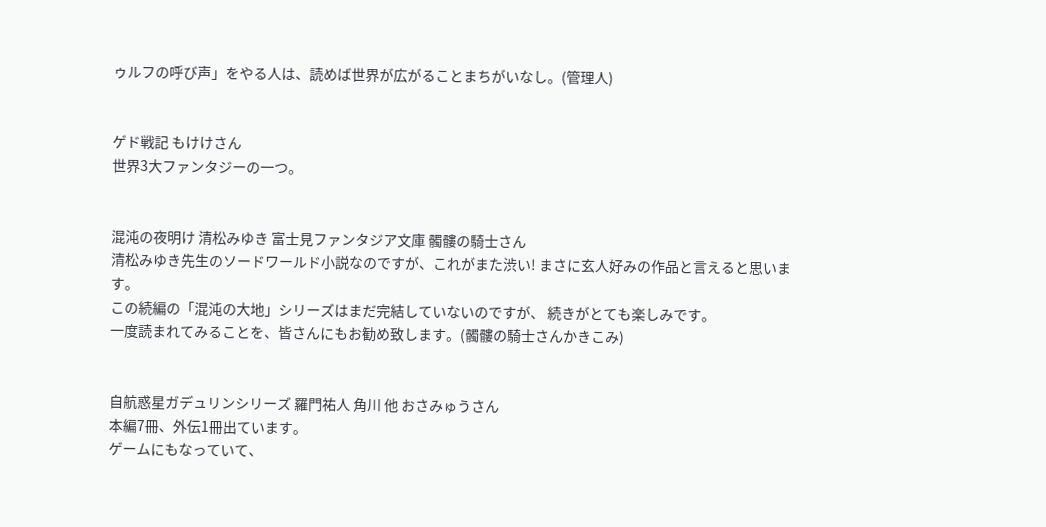ゥルフの呼び声」をやる人は、読めば世界が広がることまちがいなし。(管理人)


ゲド戦記 もけけさん
世界3大ファンタジーの一つ。


混沌の夜明け 清松みゆき 富士見ファンタジア文庫 髑髏の騎士さん
清松みゆき先生のソードワールド小説なのですが、これがまた渋い! まさに玄人好みの作品と言えると思います。
この続編の「混沌の大地」シリーズはまだ完結していないのですが、 続きがとても楽しみです。
一度読まれてみることを、皆さんにもお勧め致します。(髑髏の騎士さんかきこみ)


自航惑星ガデュリンシリーズ 羅門祐人 角川 他 おさみゅうさん
本編7冊、外伝1冊出ています。
ゲームにもなっていて、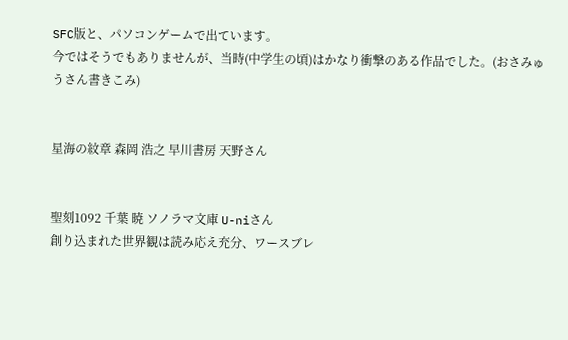SFC版と、パソコンゲームで出ています。
今ではそうでもありませんが、当時(中学生の頃)はかなり衝撃のある作品でした。(おさみゅうさん書きこみ)


星海の紋章 森岡 浩之 早川書房 天野さん


聖刻1092 千葉 暁 ソノラマ文庫 U-niさん
創り込まれた世界観は読み応え充分、ワースブレ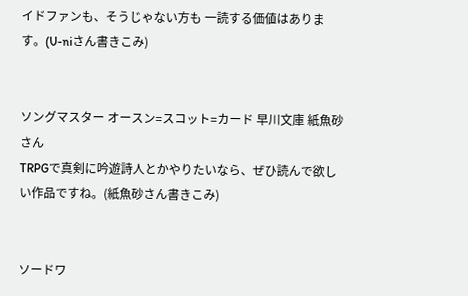イドファンも、そうじゃない方も 一読する価値はあります。(U-niさん書きこみ)


ソングマスター オースン=スコット=カード 早川文庫 紙魚砂さん
TRPGで真剣に吟遊詩人とかやりたいなら、ぜひ読んで欲しい作品ですね。(紙魚砂さん書きこみ)


ソードワ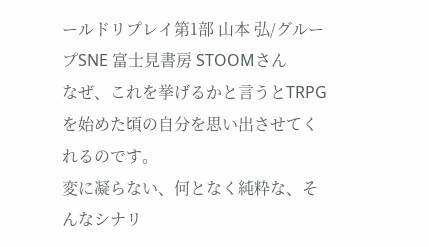ールドリプレイ第1部 山本 弘/グループSNE 富士見書房 STOOMさん
なぜ、これを挙げるかと言うとTRPGを始めた頃の自分を思い出させてくれるのです。
変に凝らない、何となく純粋な、そんなシナリ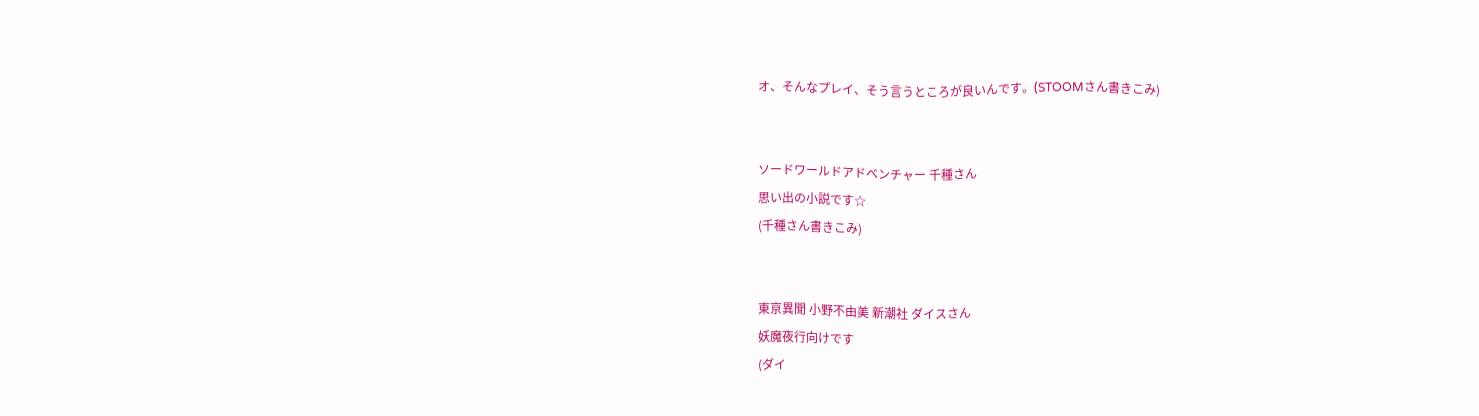オ、そんなプレイ、そう言うところが良いんです。(STOOMさん書きこみ)


ソードワールドアドベンチャー 千種さん
思い出の小説です☆
(千種さん書きこみ)


東亰異聞 小野不由美 新潮社 ダイスさん
妖魔夜行向けです
(ダイ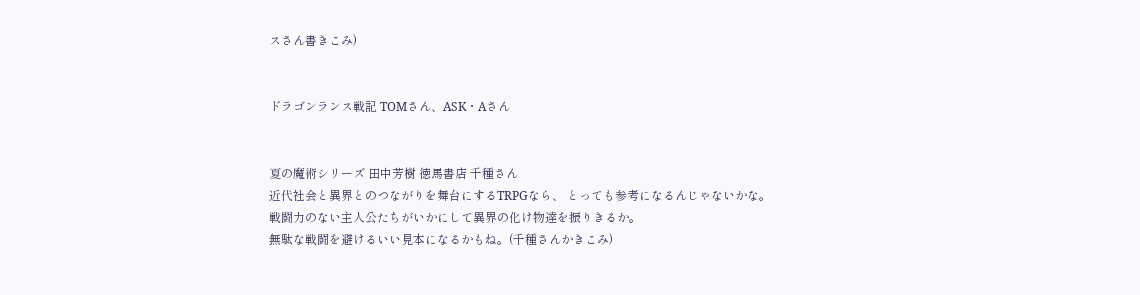スさん書きこみ)


ドラゴンランス戦記 TOMさん、ASK・Aさん


夏の魔術シリーズ 田中芳樹 徳馬書店 千種さん
近代社会と異界とのつながりを舞台にするTRPGなら、 とっても参考になるんじゃないかな。
戦闘力のない主人公たちがいかにして異界の化け物達を振りきるか。
無駄な戦闘を避けるいい見本になるかもね。(千種さんかきこみ)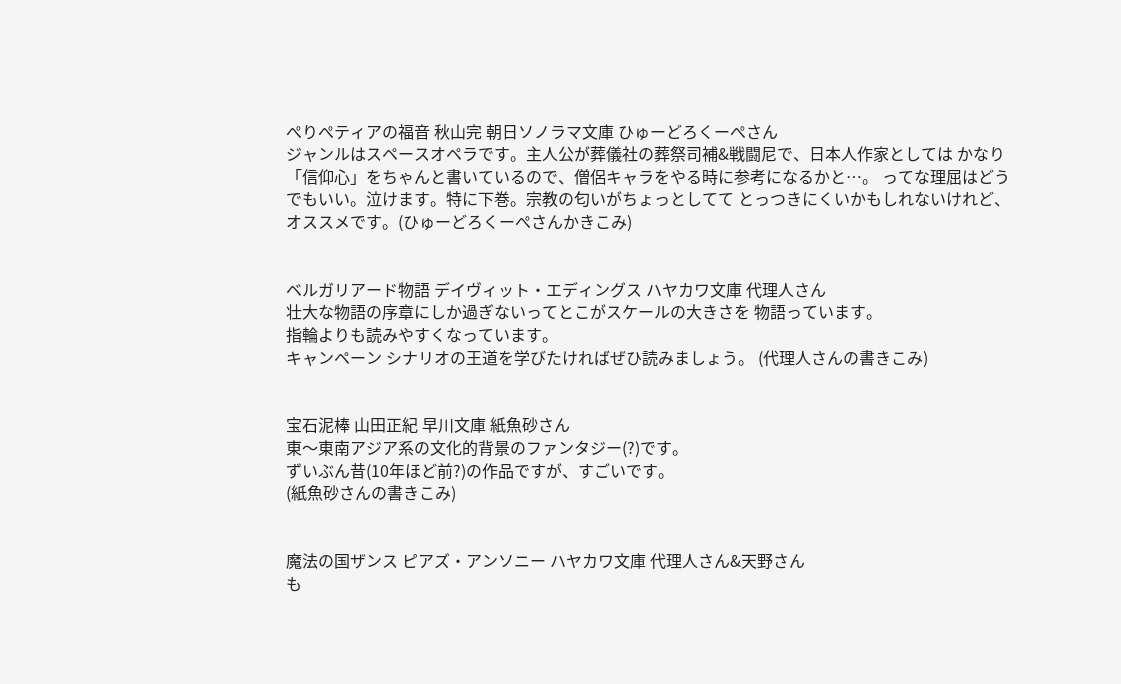ぺりぺティアの福音 秋山完 朝日ソノラマ文庫 ひゅーどろくーぺさん
ジャンルはスペースオペラです。主人公が葬儀社の葬祭司補&戦闘尼で、日本人作家としては かなり「信仰心」をちゃんと書いているので、僧侶キャラをやる時に参考になるかと…。 ってな理屈はどうでもいい。泣けます。特に下巻。宗教の匂いがちょっとしてて とっつきにくいかもしれないけれど、オススメです。(ひゅーどろくーぺさんかきこみ)


ベルガリアード物語 デイヴィット・エディングス ハヤカワ文庫 代理人さん
壮大な物語の序章にしか過ぎないってとこがスケールの大きさを 物語っています。
指輪よりも読みやすくなっています。
キャンペーン シナリオの王道を学びたければぜひ読みましょう。 (代理人さんの書きこみ)


宝石泥棒 山田正紀 早川文庫 紙魚砂さん
東〜東南アジア系の文化的背景のファンタジー(?)です。
ずいぶん昔(10年ほど前?)の作品ですが、すごいです。
(紙魚砂さんの書きこみ)


魔法の国ザンス ピアズ・アンソニー ハヤカワ文庫 代理人さん&天野さん
も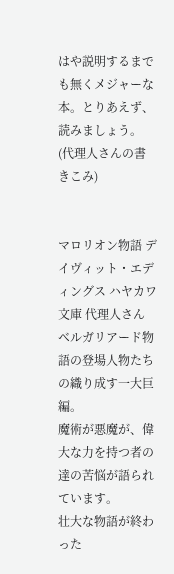はや説明するまでも無くメジャーな本。とりあえず、読みましょう。 (代理人さんの書きこみ)


マロリオン物語 デイヴィット・エディングス ハヤカワ文庫 代理人さん
ベルガリアード物語の登場人物たちの織り成す一大巨編。
魔術が悪魔が、偉大な力を持つ者の達の苦悩が語られています。
壮大な物語が終わった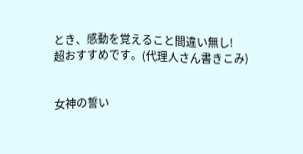とき、感動を覚えること間違い無し!
超おすすめです。(代理人さん書きこみ)


女神の誓い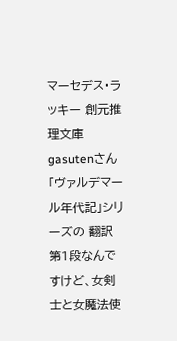マーセデス・ラッキー 創元推理文庫 gasutenさん
「ヴァルデマール年代記」シリーズの 翻訳第1段なんですけど、女剣士と女魔法使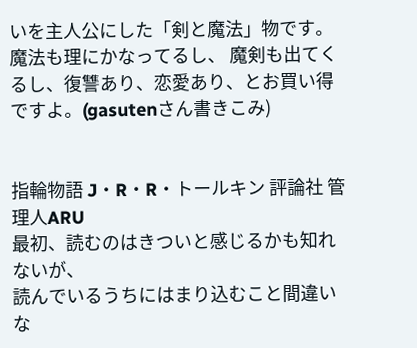いを主人公にした「剣と魔法」物です。
魔法も理にかなってるし、 魔剣も出てくるし、復讐あり、恋愛あり、とお買い得ですよ。(gasutenさん書きこみ)


指輪物語 J・R・R・トールキン 評論社 管理人ARU
最初、読むのはきついと感じるかも知れないが、
読んでいるうちにはまり込むこと間違いな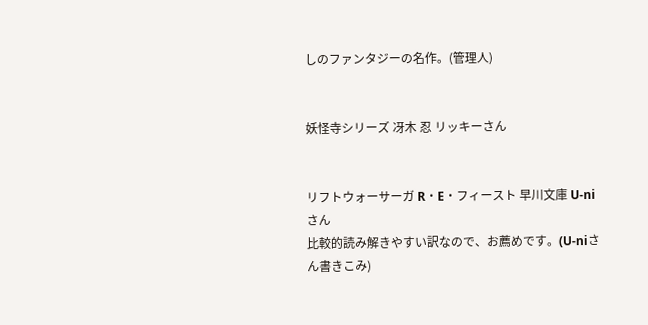しのファンタジーの名作。(管理人)


妖怪寺シリーズ 冴木 忍 リッキーさん


リフトウォーサーガ R・E・フィースト 早川文庫 U-niさん
比較的読み解きやすい訳なので、お薦めです。(U-niさん書きこみ)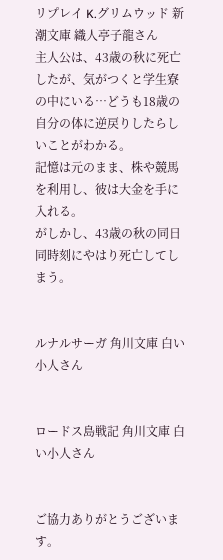リプレイ K.グリムウッド 新潮文庫 織人亭子龍さん
主人公は、43歳の秋に死亡したが、気がつくと学生寮の中にいる…どうも18歳の自分の体に逆戻りしたらしいことがわかる。
記憶は元のまま、株や競馬を利用し、彼は大金を手に入れる。
がしかし、43歳の秋の同日同時刻にやはり死亡してしまう。


ルナルサーガ 角川文庫 白い小人さん


ロードス島戦記 角川文庫 白い小人さん


ご協力ありがとうございます。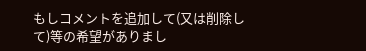もしコメントを追加して(又は削除して)等の希望がありまし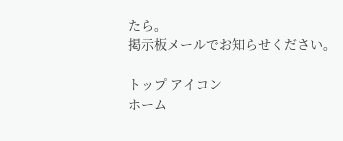たら。
掲示板メールでお知らせください。

トップ アイコン
ホーム